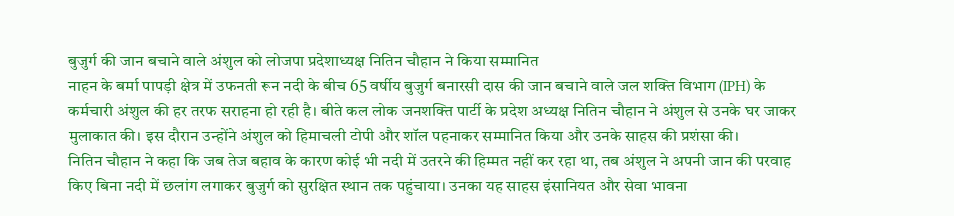बुजुर्ग की जान बचाने वाले अंशुल को लोजपा प्रदेशाध्यक्ष नितिन चौहान ने किया सम्मानित
नाहन के बर्मा पापड़ी क्षेत्र में उफनती रून नदी के बीच 65 वर्षीय बुजुर्ग बनारसी दास की जान बचाने वाले जल शक्ति विभाग (IPH) के कर्मचारी अंशुल की हर तरफ सराहना हो रही है। बीते कल लोक जनशक्ति पार्टी के प्रदेश अध्यक्ष नितिन चौहान ने अंशुल से उनके घर जाकर मुलाकात की। इस दौरान उन्होंने अंशुल को हिमाचली टोपी और शॉल पहनाकर सम्मानित किया और उनके साहस की प्रशंसा की।
नितिन चौहान ने कहा कि जब तेज बहाव के कारण कोई भी नदी में उतरने की हिम्मत नहीं कर रहा था, तब अंशुल ने अपनी जान की परवाह किए बिना नदी में छलांग लगाकर बुजुर्ग को सुरक्षित स्थान तक पहुंचाया। उनका यह साहस इंसानियत और सेवा भावना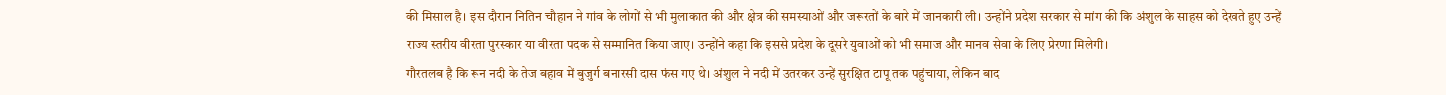की मिसाल है। इस दौरान नितिन चौहान ने गांव के लोगों से भी मुलाकात की और क्षेत्र की समस्याओं और जरूरतों के बारे में जानकारी ली। उन्होंने प्रदेश सरकार से मांग की कि अंशुल के साहस को देखते हुए उन्हें राज्य स्तरीय वीरता पुरस्कार या वीरता पदक से सम्मानित किया जाए। उन्होंने कहा कि इससे प्रदेश के दूसरे युवाओं को भी समाज और मानव सेवा के लिए प्रेरणा मिलेगी।
गौरतलब है कि रून नदी के तेज बहाव में बुजुर्ग बनारसी दास फंस गए थे। अंशुल ने नदी में उतरकर उन्हें सुरक्षित टापू तक पहुंचाया, लेकिन बाद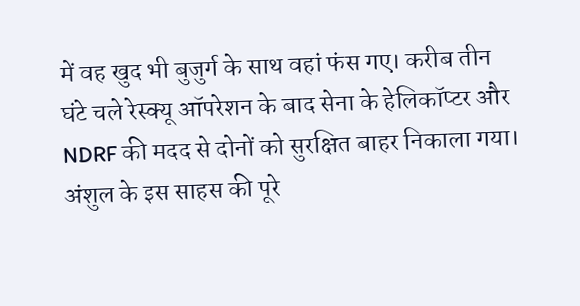में वह खुद भी बुजुर्ग के साथ वहां फंस गए। करीब तीन घंटे चले रेस्क्यू ऑपरेशन के बाद सेना के हेलिकॉप्टर और NDRF की मदद से दोनों को सुरक्षित बाहर निकाला गया। अंशुल के इस साहस की पूरे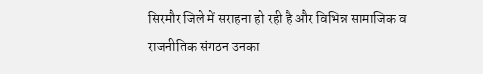सिरमौर जिले में सराहना हो रही है और विभिन्न सामाजिक व राजनीतिक संगठन उनका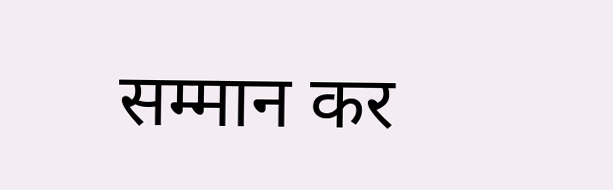सम्मान कर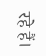रहे हैं।